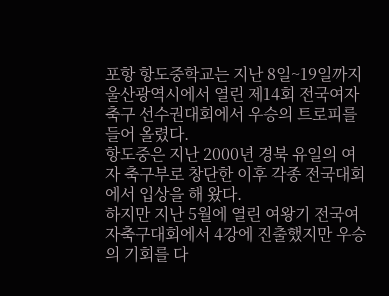포항 항도중학교는 지난 8일~19일까지 울산광역시에서 열린 제14회 전국여자축구 선수권대회에서 우승의 트로피를 들어 올렸다.
항도중은 지난 2000년 경북 유일의 여자 축구부로 창단한 이후 각종 전국대회에서 입상을 해 왔다.
하지만 지난 5월에 열린 여왕기 전국여자축구대회에서 4강에 진출했지만 우승의 기회를 다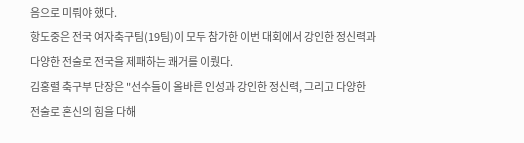음으로 미뤄야 했다.
항도중은 전국 여자축구팀(19팀)이 모두 참가한 이번 대회에서 강인한 정신력과 다양한 전술로 전국을 제패하는 쾌거를 이뤘다.
김홍렬 축구부 단장은 "선수들이 올바른 인성과 강인한 정신력, 그리고 다양한 전술로 혼신의 힘을 다해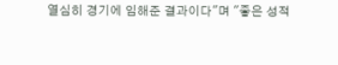열심히 경기에 임해준 결과이다"며 "좋은 성적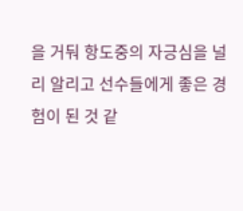을 거둬 항도중의 자긍심을 널리 알리고 선수들에게 좋은 경험이 된 것 같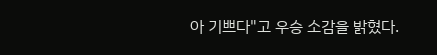아 기쁘다"고 우승 소감을 밝혔다.